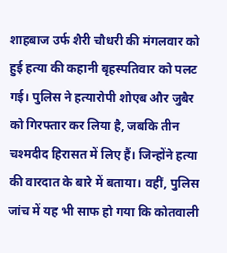शाहबाज उर्फ शैरी चौधरी की मंगलवार को हुई हत्या की कहानी बृहस्पतिवार को पलट गई। पुलिस ने हत्यारोपी शोएब और जुबैर को गिरफ्तार कर लिया है, जबकि तीन चश्मदीद हिरासत में लिए हैं। जिन्होंने हत्या की वारदात के बारे में बताया। वहीं, पुलिस जांच में यह भी साफ हो गया कि कोतवाली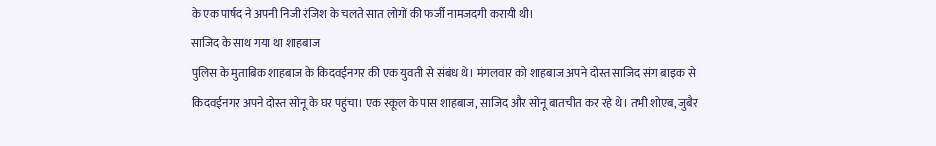के एक पार्षद ने अपनी निजी रंजिश के चलते सात लोगों की फर्जी नामजदगी करायी थी।
साजिद के साथ गया था शाहबाज
पुलिस के मुताबिक शाहबाज के किदवईनगर की एक युवती से संबंध थे। मंगलवार को शाहबाज अपने दोस्त साजिद संग बाइक से किदवईनगर अपने दोस्त सोनू के घर पहुंचा। एक स्कूल के पास शाहबाज, साजिद और सोनू बातचीत कर रहे थे। तभी शोएब, जुबैर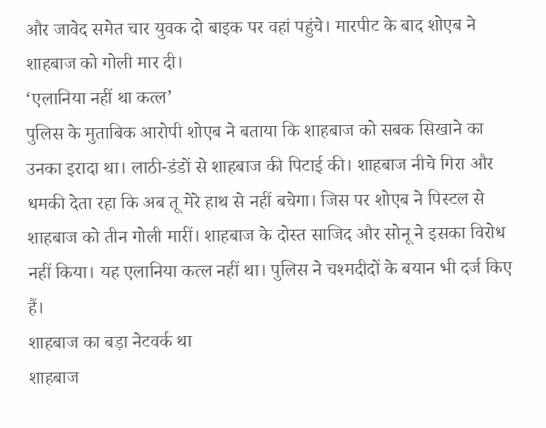और जावेद समेत चार युवक दो बाइक पर वहां पहुंचे। मारपीट के बाद शोएब ने शाहबाज को गोली मार दी।
‘एलानिया नहीं था कत्ल’
पुलिस के मुताबिक आरोपी शोएब ने बताया कि शाहबाज को सबक सिखाने का उनका इरादा था। लाठी-डंडों से शाहबाज की पिटाई की। शाहबाज नीचे गिरा और धमकी देता रहा कि अब तू मेरे हाथ से नहीं बचेगा। जिस पर शोएब ने पिस्टल से शाहबाज को तीन गोली मारीं। शाहबाज के दोस्त साजिद और सोनू ने इसका विरोध नहीं किया। यह एलानिया कत्ल नहीं था। पुलिस ने चश्मदीदों के बयान भी दर्ज किए हैं।
शाहबाज का बड़ा नेटवर्क था
शाहबाज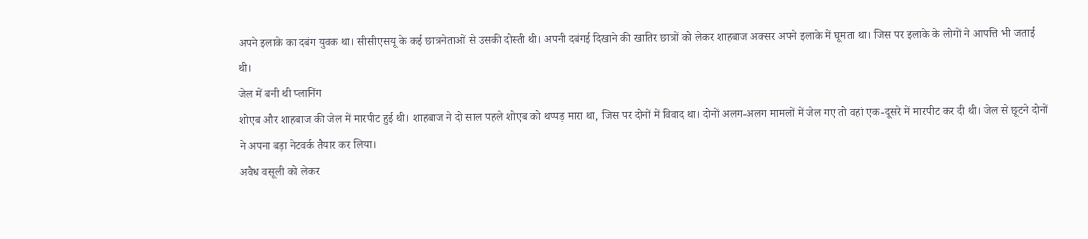अपने इलाके का दबंग युवक था। सीसीएसयू के कई छात्रनेताओं से उसकी दोस्ती थी। अपनी दबंगई दिखाने की खातिर छात्रों को लेकर शाहबाज अक्सर अपने इलाके में घूमता था। जिस पर इलाके के लोगों ने आपत्ति भी जताई थी।
जेल में बनी थी प्लानिंग
शोएब और शाहबाज की जेल में मारपीट हुई थी। शाहबाज ने दो साल पहले शोएब को थप्पड़ मारा था, जिस पर दोनों में विवाद था। दोनों अलग-अलग मामलों में जेल गए तो वहां एक-दूसरे में मारपीट कर दी थी। जेल से छूटने दोनों ने अपना बड़ा नेटवर्क तैयार कर लिया।
अवैध वसूली को लेकर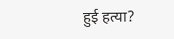हुई हत्या?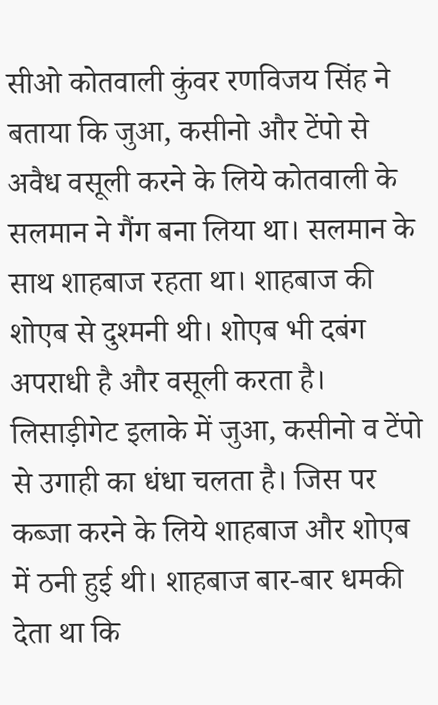सीओ कोतवाली कुंवर रणविजय सिंह ने बताया कि जुआ, कसीनो और टेंपो से अवैध वसूली करने के लिये कोतवाली के सलमान ने गैंग बना लिया था। सलमान के साथ शाहबाज रहता था। शाहबाज की शोएब से दुश्मनी थी। शोएब भी दबंग अपराधी है और वसूली करता है। लिसाड़ीगेट इलाके में जुआ, कसीनो व टेंपो से उगाही का धंधा चलता है। जिस पर कब्जा करने के लिये शाहबाज और शोएब में ठनी हुई थी। शाहबाज बार-बार धमकी देता था कि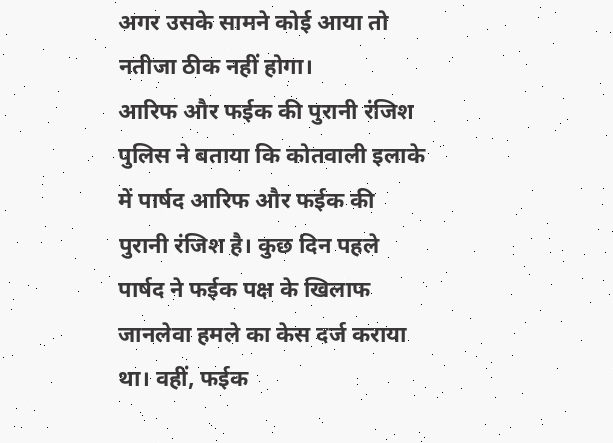अगर उसके सामने कोई आया तो नतीजा ठीक नहीं होगा।
आरिफ और फईक की पुरानी रंजिश
पुलिस ने बताया कि कोतवाली इलाके में पार्षद आरिफ और फईक की पुरानी रंजिश है। कुछ दिन पहले पार्षद ने फईक पक्ष के खिलाफ जानलेवा हमले का केस दर्ज कराया था। वहीं, फईक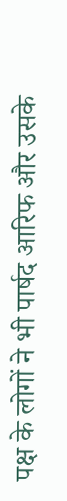पक्ष के लोगों ने भी पार्षद आरिफ और उसके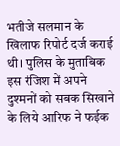भतीजे सलमान के खिलाफ रिपोर्ट दर्ज कराई थी। पुलिस के मुताबिक इस रंजिश में अपने दुश्मनों को सबक सिखाने के लिये आरिफ ने फईक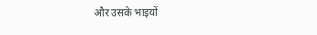और उसके भाइयों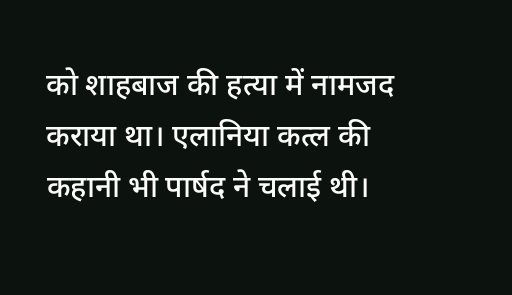को शाहबाज की हत्या में नामजद कराया था। एलानिया कत्ल की कहानी भी पार्षद ने चलाई थी।